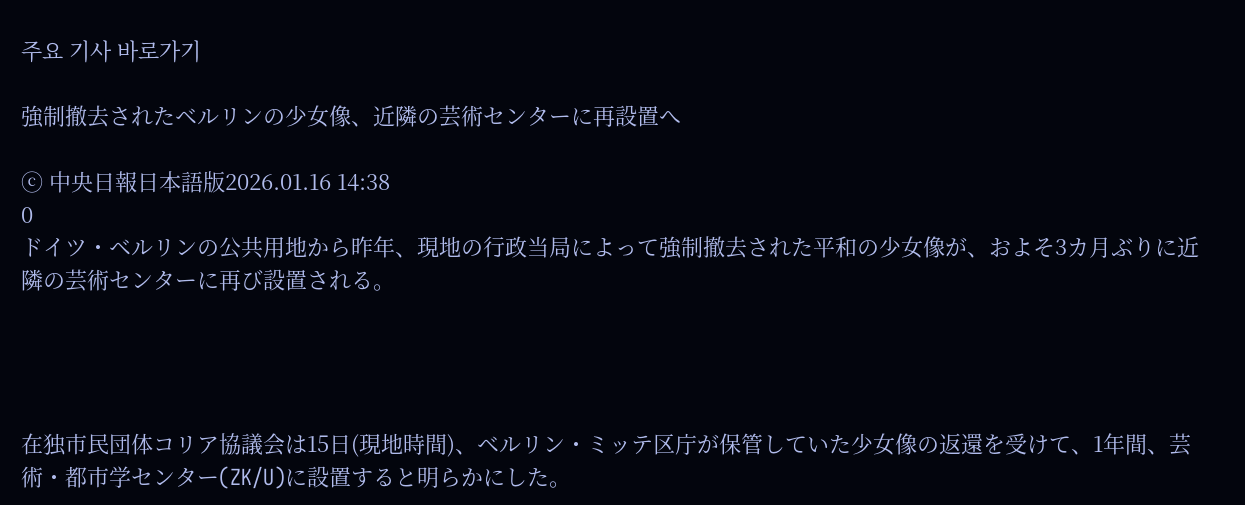주요 기사 바로가기

強制撤去されたベルリンの少女像、近隣の芸術センターに再設置へ

ⓒ 中央日報日本語版2026.01.16 14:38
0
ドイツ・ベルリンの公共用地から昨年、現地の行政当局によって強制撤去された平和の少女像が、およそ3カ月ぶりに近隣の芸術センターに再び設置される。




在独市民団体コリア協議会は15日(現地時間)、ベルリン・ミッテ区庁が保管していた少女像の返還を受けて、1年間、芸術・都市学センター(ZK/U)に設置すると明らかにした。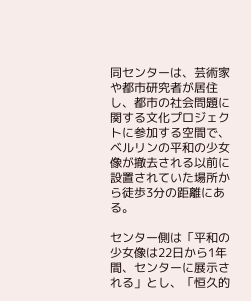同センターは、芸術家や都市研究者が居住し、都市の社会問題に関する文化プロジェクトに参加する空間で、ベルリンの平和の少女像が撤去される以前に設置されていた場所から徒歩3分の距離にある。

センター側は「平和の少女像は22日から1年間、センターに展示される」とし、「恒久的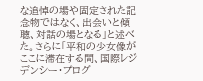な追悼の場や固定された記念物ではなく、出会いと傾聴、対話の場となる」と述べた。さらに「平和の少女像がここに滞在する間、国際レジデンシー・プログ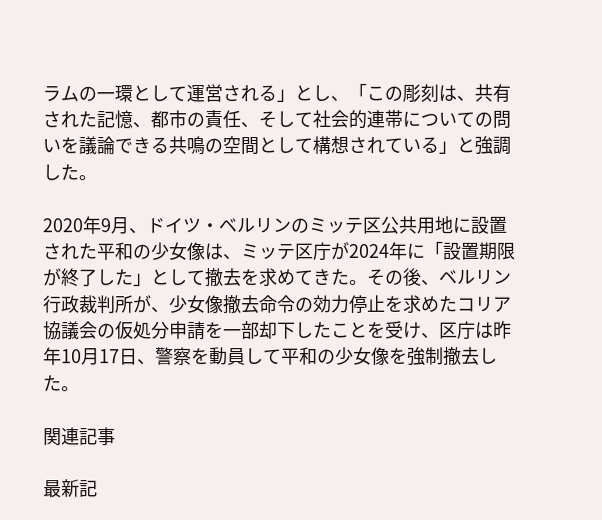ラムの一環として運営される」とし、「この彫刻は、共有された記憶、都市の責任、そして社会的連帯についての問いを議論できる共鳴の空間として構想されている」と強調した。

2020年9月、ドイツ・ベルリンのミッテ区公共用地に設置された平和の少女像は、ミッテ区庁が2024年に「設置期限が終了した」として撤去を求めてきた。その後、ベルリン行政裁判所が、少女像撤去命令の効力停止を求めたコリア協議会の仮処分申請を一部却下したことを受け、区庁は昨年10月17日、警察を動員して平和の少女像を強制撤去した。

関連記事

最新記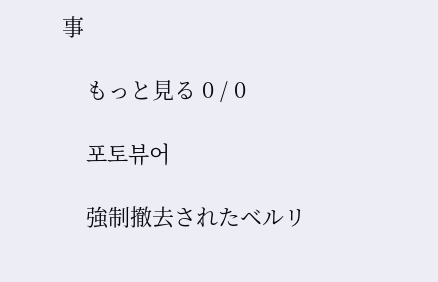事

    もっと見る 0 / 0

    포토뷰어

    強制撤去されたベルリ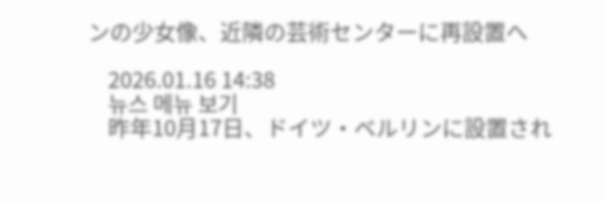ンの少女像、近隣の芸術センターに再設置へ

    2026.01.16 14:38
    뉴스 메뉴 보기
    昨年10月17日、ドイツ・ベルリンに設置され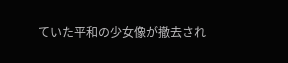ていた平和の少女像が撤去され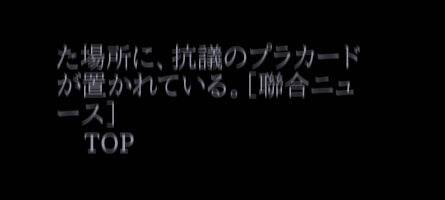た場所に、抗議のプラカードが置かれている。[聯合ニュース]
    TOP